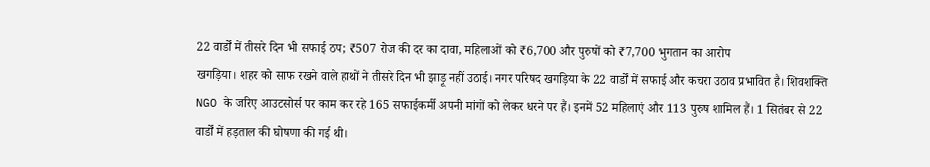22 वार्डों में तीसरे दिन भी सफाई ठप; ₹507 रोज की दर का दावा, महिलाओं को ₹6,700 और पुरुषों को ₹7,700 भुगतान का आरोप
खगड़िया। शहर को साफ रखने वाले हाथों ने तीसरे दिन भी झाड़ू नहीं उठाई। नगर परिषद खगड़िया के 22 वार्डों में सफाई और कचरा उठाव प्रभावित है। शिवशक्ति NGO के जरिए आउटसोर्स पर काम कर रहे 165 सफाईकर्मी अपनी मांगों को लेकर धरने पर हैं। इनमें 52 महिलाएं और 113 पुरुष शामिल हैं। 1 सितंबर से 22 वार्डों में हड़ताल की घोषणा की गई थी।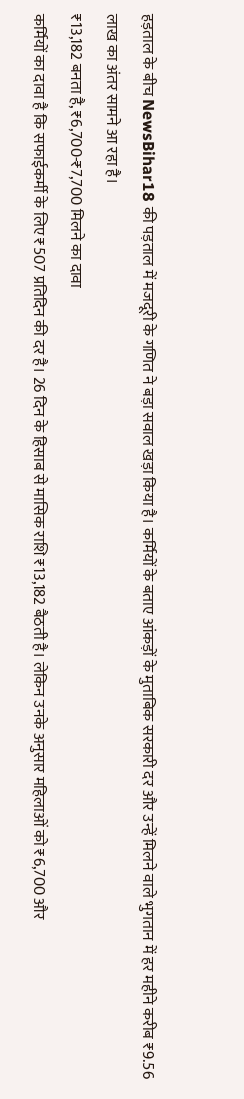हड़ताल के बीच NewsBihar18 की पड़ताल में मजदूरी के गणित ने बड़ा सवाल खड़ा किया है। कर्मियों के बताए आंकड़ों के मुताबिक सरकारी दर और उन्हें मिलने वाले भुगतान में हर महीने करीब ₹9.56 लाख का अंतर सामने आ रहा है।
₹13,182 बनता है, ₹6,700-₹7,700 मिलने का दावा
कर्मियों का दावा है कि सफाईकर्मी के लिए ₹507 प्रतिदिन की दर है। 26 दिन के हिसाब से मासिक राशि ₹13,182 बैठती है। लेकिन उनके अनुसार महिलाओं को ₹6,700 और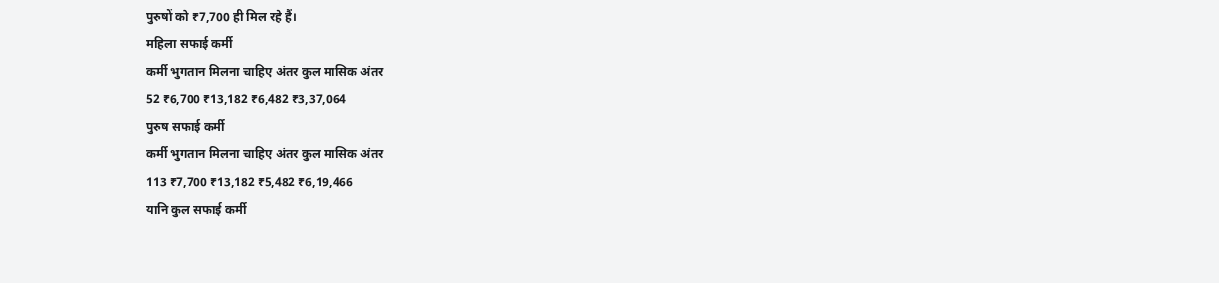पुरुषों को ₹7,700 ही मिल रहे हैं।
महिला सफाई कर्मी
कर्मी भुगतान मिलना चाहिए अंतर कुल मासिक अंतर
52 ₹6,700 ₹13,182 ₹6,482 ₹3,37,064
पुरुष सफाई कर्मी
कर्मी भुगतान मिलना चाहिए अंतर कुल मासिक अंतर
113 ₹7,700 ₹13,182 ₹5,482 ₹6,19,466
यानि कुल सफाई कर्मी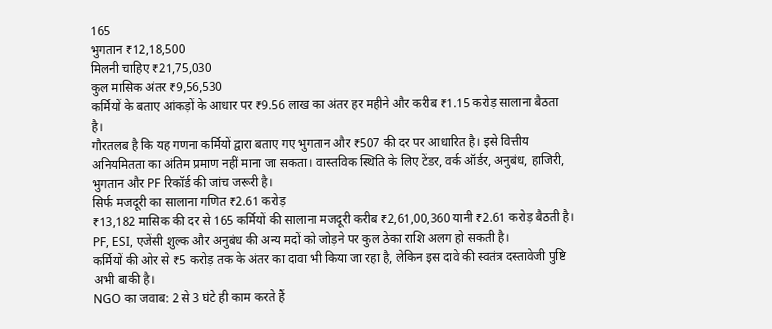165
भुगतान ₹12,18,500
मिलनी चाहिए ₹21,75,030
कुल मासिक अंतर ₹9,56,530
कर्मियों के बताए आंकड़ों के आधार पर ₹9.56 लाख का अंतर हर महीने और करीब ₹1.15 करोड़ सालाना बैठता है।
गौरतलब है कि यह गणना कर्मियों द्वारा बताए गए भुगतान और ₹507 की दर पर आधारित है। इसे वित्तीय अनियमितता का अंतिम प्रमाण नहीं माना जा सकता। वास्तविक स्थिति के लिए टेंडर, वर्क ऑर्डर, अनुबंध, हाजिरी, भुगतान और PF रिकॉर्ड की जांच जरूरी है।
सिर्फ मजदूरी का सालाना गणित ₹2.61 करोड़
₹13,182 मासिक की दर से 165 कर्मियों की सालाना मजदूरी करीब ₹2,61,00,360 यानी ₹2.61 करोड़ बैठती है। PF, ESI, एजेंसी शुल्क और अनुबंध की अन्य मदों को जोड़ने पर कुल ठेका राशि अलग हो सकती है।
कर्मियों की ओर से ₹5 करोड़ तक के अंतर का दावा भी किया जा रहा है, लेकिन इस दावे की स्वतंत्र दस्तावेजी पुष्टि अभी बाकी है।
NGO का जवाब: 2 से 3 घंटे ही काम करते हैं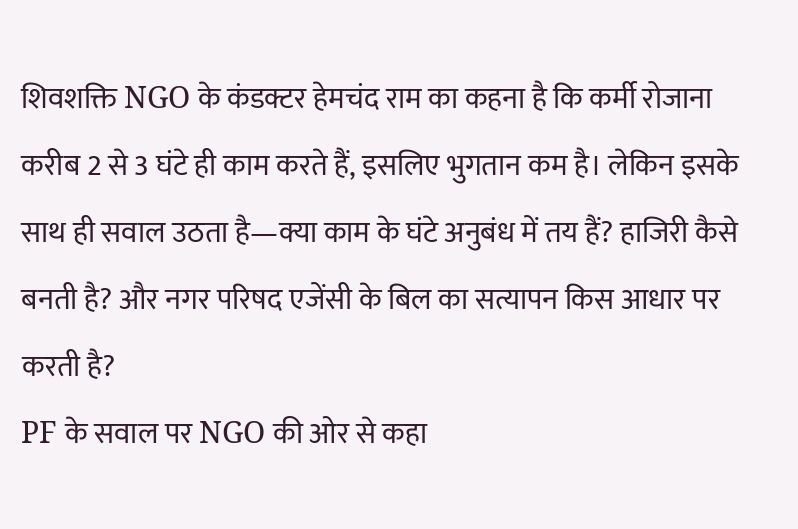शिवशक्ति NGO के कंडक्टर हेमचंद राम का कहना है कि कर्मी रोजाना करीब 2 से 3 घंटे ही काम करते हैं, इसलिए भुगतान कम है। लेकिन इसके साथ ही सवाल उठता है—क्या काम के घंटे अनुबंध में तय हैं? हाजिरी कैसे बनती है? और नगर परिषद एजेंसी के बिल का सत्यापन किस आधार पर करती है?
PF के सवाल पर NGO की ओर से कहा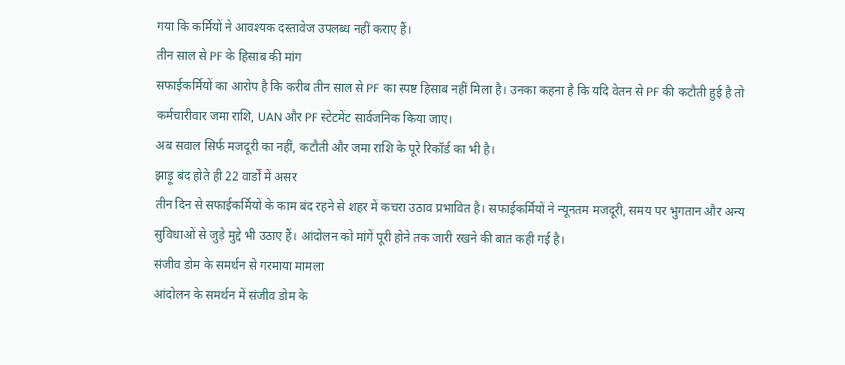गया कि कर्मियों ने आवश्यक दस्तावेज उपलब्ध नहीं कराए हैं।
तीन साल से PF के हिसाब की मांग
सफाईकर्मियों का आरोप है कि करीब तीन साल से PF का स्पष्ट हिसाब नहीं मिला है। उनका कहना है कि यदि वेतन से PF की कटौती हुई है तो कर्मचारीवार जमा राशि, UAN और PF स्टेटमेंट सार्वजनिक किया जाए।
अब सवाल सिर्फ मजदूरी का नहीं, कटौती और जमा राशि के पूरे रिकॉर्ड का भी है।
झाड़ू बंद होते ही 22 वार्डों में असर
तीन दिन से सफाईकर्मियों के काम बंद रहने से शहर में कचरा उठाव प्रभावित है। सफाईकर्मियों ने न्यूनतम मजदूरी, समय पर भुगतान और अन्य सुविधाओं से जुड़े मुद्दे भी उठाए हैं। आंदोलन को मांगें पूरी होने तक जारी रखने की बात कही गई है।
संजीव डोम के समर्थन से गरमाया मामला
आंदोलन के समर्थन में संजीव डोम के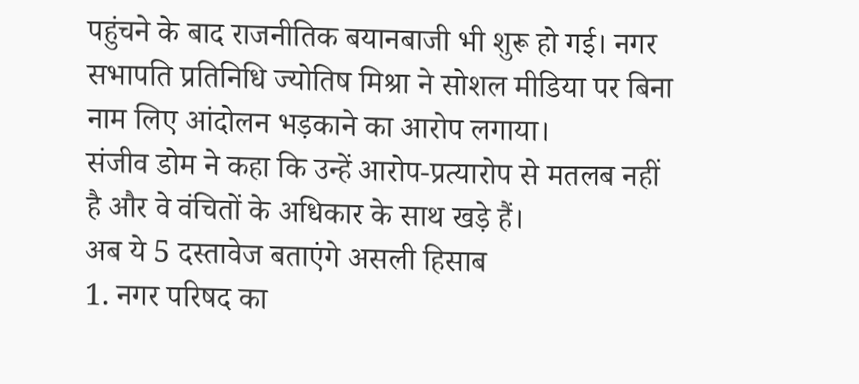पहुंचने के बाद राजनीतिक बयानबाजी भी शुरू हो गई। नगर सभापति प्रतिनिधि ज्योतिष मिश्रा ने सोशल मीडिया पर बिना नाम लिए आंदोलन भड़काने का आरोप लगाया।
संजीव डोम ने कहा कि उन्हें आरोप-प्रत्यारोप से मतलब नहीं है और वे वंचितों के अधिकार के साथ खड़े हैं।
अब ये 5 दस्तावेज बताएंगे असली हिसाब
1. नगर परिषद का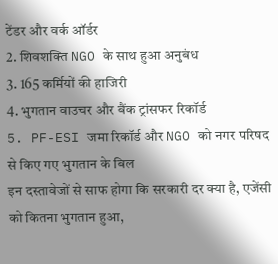टेंडर और वर्क ऑर्डर
2. शिवशक्ति NGO के साथ हुआ अनुबंध
3. 165 कर्मियों की हाजिरी
4. भुगतान वाउचर और बैंक ट्रांसफर रिकॉर्ड
5. PF-ESI जमा रिकॉर्ड और NGO को नगर परिषद से किए गए भुगतान के बिल
इन दस्तावेजों से साफ होगा कि सरकारी दर क्या है, एजेंसी को कितना भुगतान हुआ,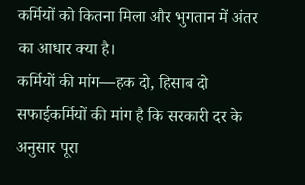कर्मियों को कितना मिला और भुगतान में अंतर का आधार क्या है।
कर्मियों की मांग—हक दो, हिसाब दो
सफाईकर्मियों की मांग है कि सरकारी दर के अनुसार पूरा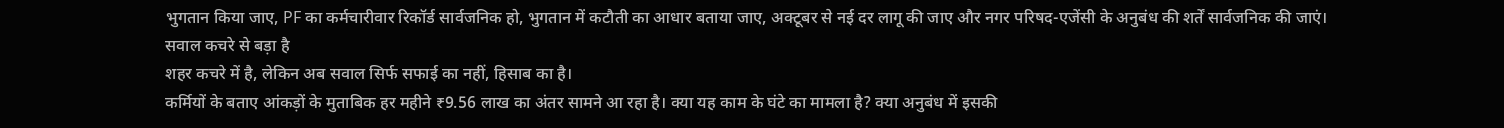भुगतान किया जाए, PF का कर्मचारीवार रिकॉर्ड सार्वजनिक हो, भुगतान में कटौती का आधार बताया जाए, अक्टूबर से नई दर लागू की जाए और नगर परिषद-एजेंसी के अनुबंध की शर्तें सार्वजनिक की जाएं।
सवाल कचरे से बड़ा है
शहर कचरे में है, लेकिन अब सवाल सिर्फ सफाई का नहीं, हिसाब का है।
कर्मियों के बताए आंकड़ों के मुताबिक हर महीने ₹9.56 लाख का अंतर सामने आ रहा है। क्या यह काम के घंटे का मामला है? क्या अनुबंध में इसकी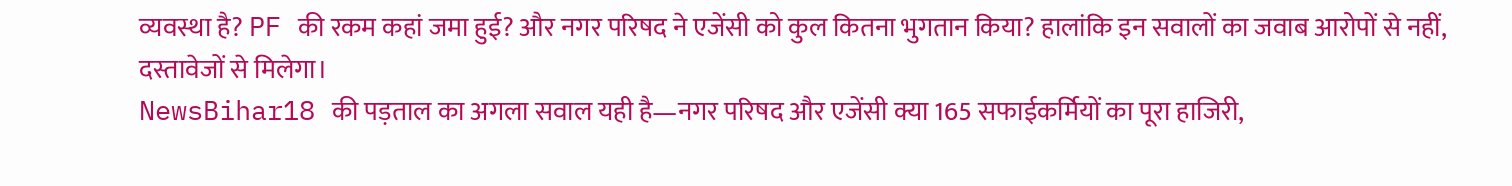व्यवस्था है? PF की रकम कहां जमा हुई? और नगर परिषद ने एजेंसी को कुल कितना भुगतान किया? हालांकि इन सवालों का जवाब आरोपों से नहीं, दस्तावेजों से मिलेगा।
NewsBihar18 की पड़ताल का अगला सवाल यही है—नगर परिषद और एजेंसी क्या 165 सफाईकर्मियों का पूरा हाजिरी,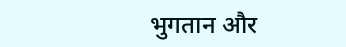भुगतान और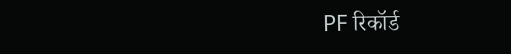PF रिकॉर्ड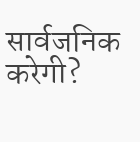सार्वजनिक करेगी?